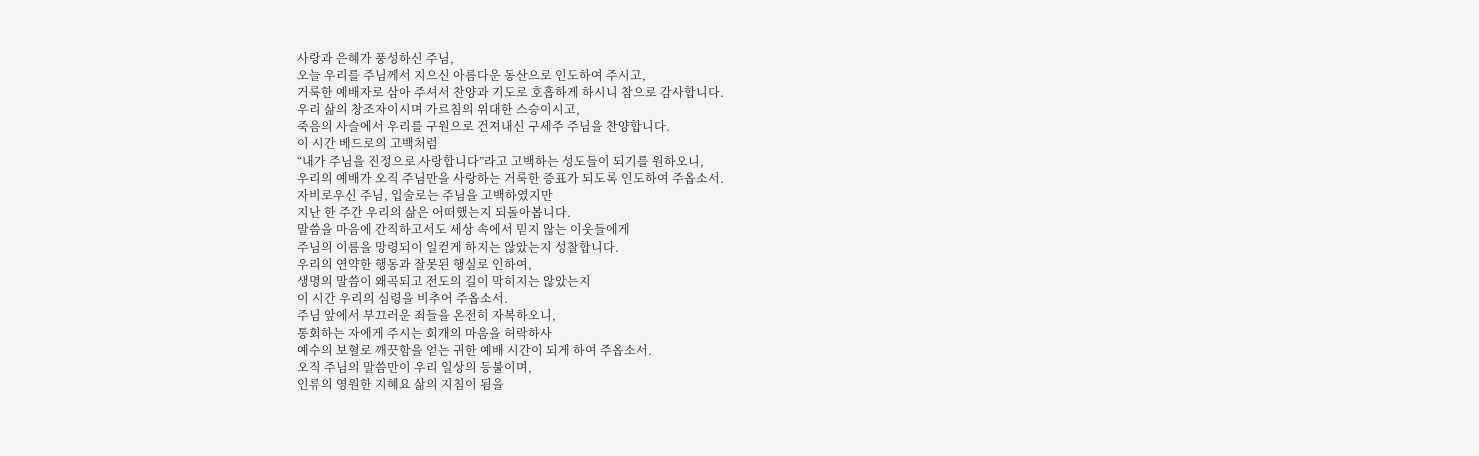사랑과 은혜가 풍성하신 주님,
오늘 우리를 주님께서 지으신 아름다운 동산으로 인도하여 주시고,
거룩한 예배자로 삼아 주셔서 찬양과 기도로 호흡하게 하시니 참으로 감사합니다.
우리 삶의 창조자이시며 가르침의 위대한 스승이시고,
죽음의 사슬에서 우리를 구원으로 건져내신 구세주 주님을 찬양합니다.
이 시간 베드로의 고백처럼
“내가 주님을 진정으로 사랑합니다”라고 고백하는 성도들이 되기를 원하오니,
우리의 예배가 오직 주님만을 사랑하는 거룩한 증표가 되도록 인도하여 주옵소서.
자비로우신 주님, 입술로는 주님을 고백하였지만
지난 한 주간 우리의 삶은 어떠했는지 되돌아봅니다.
말씀을 마음에 간직하고서도 세상 속에서 믿지 않는 이웃들에게
주님의 이름을 망령되이 일컫게 하지는 않았는지 성찰합니다.
우리의 연약한 행동과 잘못된 행실로 인하여,
생명의 말씀이 왜곡되고 전도의 길이 막히지는 않았는지
이 시간 우리의 심령을 비추어 주옵소서.
주님 앞에서 부끄러운 죄들을 온전히 자복하오니,
통회하는 자에게 주시는 회개의 마음을 허락하사
예수의 보혈로 깨끗함을 얻는 귀한 예배 시간이 되게 하여 주옵소서.
오직 주님의 말씀만이 우리 일상의 등불이며,
인류의 영원한 지혜요 삶의 지침이 됨을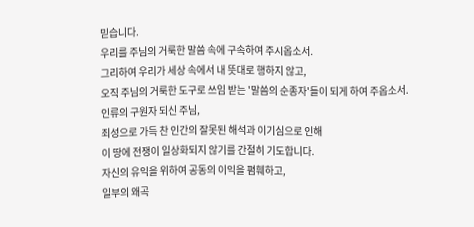믿습니다.
우리를 주님의 거룩한 말씀 속에 구속하여 주시옵소서.
그리하여 우리가 세상 속에서 내 뜻대로 행하지 않고,
오직 주님의 거룩한 도구로 쓰임 받는 '말씀의 순종자'들이 되게 하여 주옵소서.
인류의 구원자 되신 주님,
죄성으로 가득 찬 인간의 잘못된 해석과 이기심으로 인해
이 땅에 전쟁이 일상화되지 않기를 간절히 기도합니다.
자신의 유익을 위하여 공동의 이익을 폄훼하고,
일부의 왜곡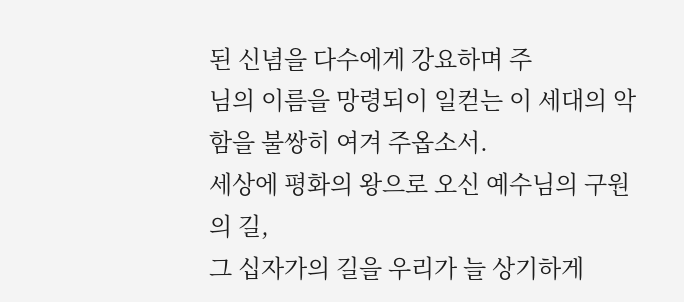된 신념을 다수에게 강요하며 주
님의 이름을 망령되이 일컫는 이 세대의 악함을 불쌍히 여겨 주옵소서.
세상에 평화의 왕으로 오신 예수님의 구원의 길,
그 십자가의 길을 우리가 늘 상기하게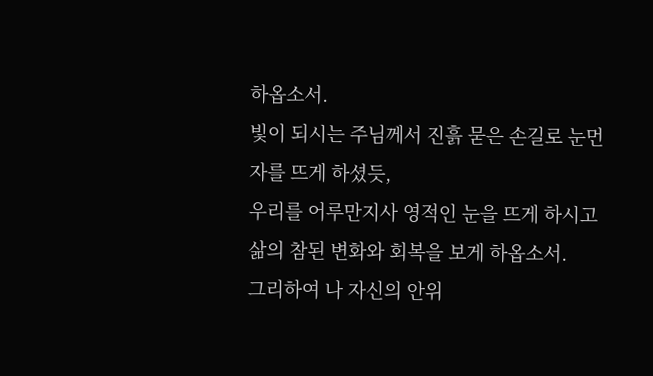하옵소서.
빛이 되시는 주님께서 진흙 묻은 손길로 눈먼 자를 뜨게 하셨듯,
우리를 어루만지사 영적인 눈을 뜨게 하시고 삶의 참된 변화와 회복을 보게 하옵소서.
그리하여 나 자신의 안위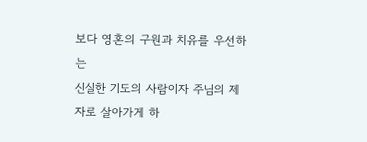보다 영혼의 구원과 치유를 우선하는
신실한 기도의 사람이자 주님의 제자로 살아가게 하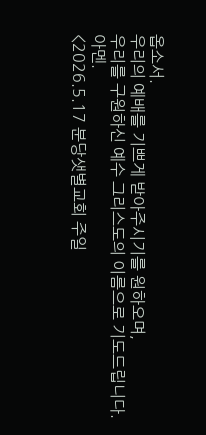옵소서.
우리의 예배를 기쁘게 받아주시기를 원하오며,
우리를 구원하신 예수 그리스도의 이름으로 기도드립니다. 아멘.
<2026.5.17 분당샛별교회 주일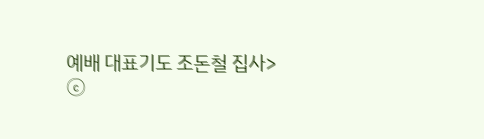예배 대표기도 조돈철 집사>
ⓒ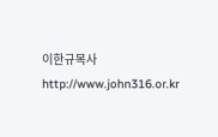이한규목사 http://www.john316.or.kr